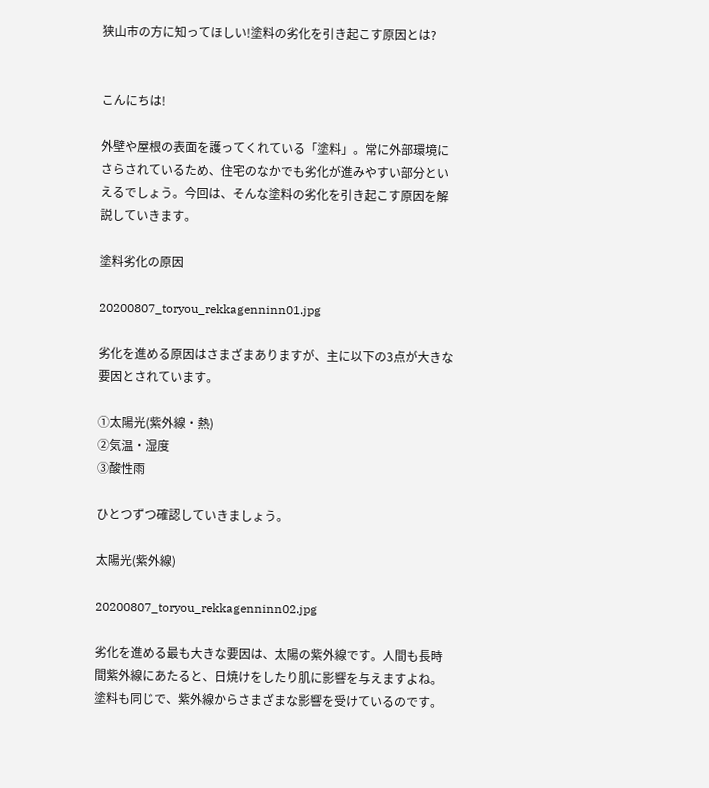狭山市の方に知ってほしい!塗料の劣化を引き起こす原因とは?


こんにちは!

外壁や屋根の表面を護ってくれている「塗料」。常に外部環境にさらされているため、住宅のなかでも劣化が進みやすい部分といえるでしょう。今回は、そんな塗料の劣化を引き起こす原因を解説していきます。

塗料劣化の原因

20200807_toryou_rekkagenninn01.jpg

劣化を進める原因はさまざまありますが、主に以下の3点が大きな要因とされています。

①太陽光(紫外線・熱)
②気温・湿度
③酸性雨

ひとつずつ確認していきましょう。

太陽光(紫外線)

20200807_toryou_rekkagenninn02.jpg

劣化を進める最も大きな要因は、太陽の紫外線です。人間も長時間紫外線にあたると、日焼けをしたり肌に影響を与えますよね。塗料も同じで、紫外線からさまざまな影響を受けているのです。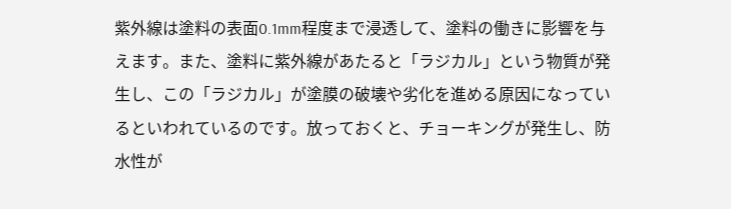紫外線は塗料の表面0.1mm程度まで浸透して、塗料の働きに影響を与えます。また、塗料に紫外線があたると「ラジカル」という物質が発生し、この「ラジカル」が塗膜の破壊や劣化を進める原因になっているといわれているのです。放っておくと、チョーキングが発生し、防水性が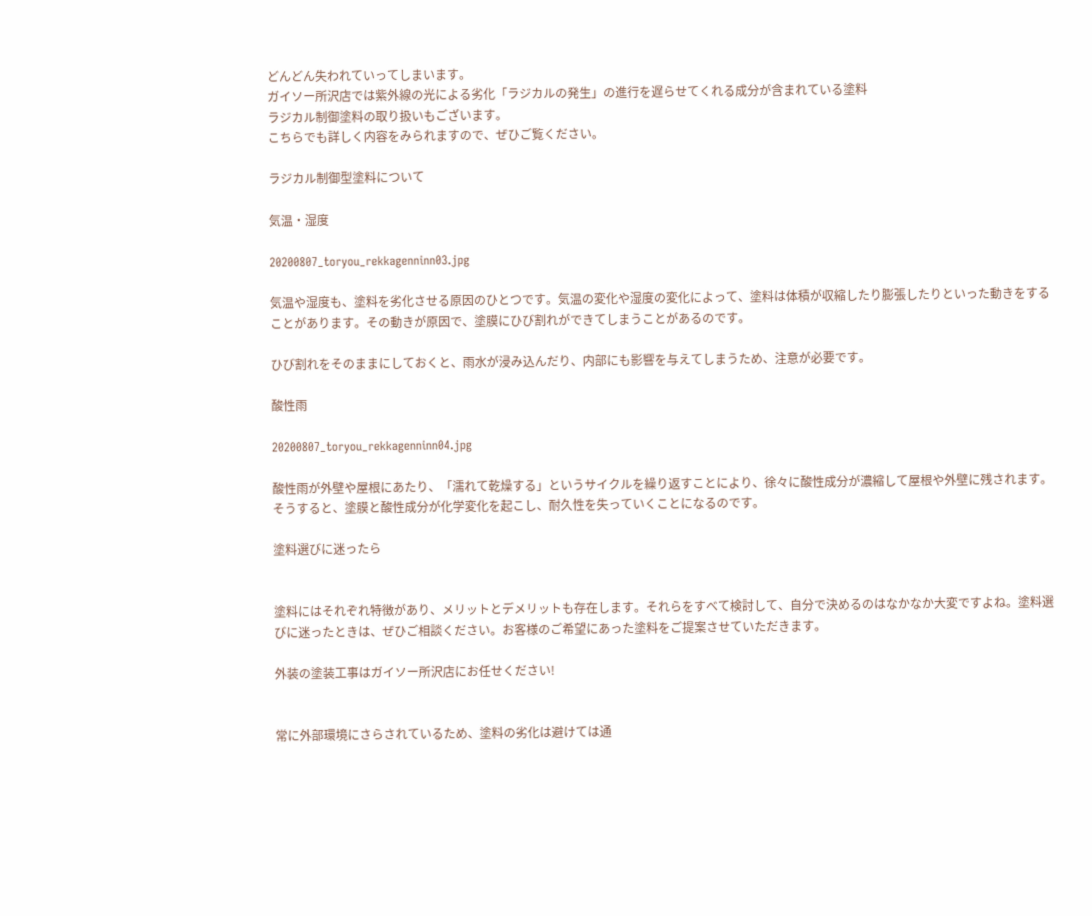どんどん失われていってしまいます。
ガイソー所沢店では紫外線の光による劣化「ラジカルの発生」の進行を遅らせてくれる成分が含まれている塗料
ラジカル制御塗料の取り扱いもございます。
こちらでも詳しく内容をみられますので、ぜひご覧ください。

ラジカル制御型塗料について

気温・湿度

20200807_toryou_rekkagenninn03.jpg

気温や湿度も、塗料を劣化させる原因のひとつです。気温の変化や湿度の変化によって、塗料は体積が収縮したり膨張したりといった動きをすることがあります。その動きが原因で、塗膜にひび割れができてしまうことがあるのです。

ひび割れをそのままにしておくと、雨水が浸み込んだり、内部にも影響を与えてしまうため、注意が必要です。

酸性雨

20200807_toryou_rekkagenninn04.jpg

酸性雨が外壁や屋根にあたり、「濡れて乾燥する」というサイクルを繰り返すことにより、徐々に酸性成分が濃縮して屋根や外壁に残されます。そうすると、塗膜と酸性成分が化学変化を起こし、耐久性を失っていくことになるのです。

塗料選びに迷ったら


塗料にはそれぞれ特徴があり、メリットとデメリットも存在します。それらをすべて検討して、自分で決めるのはなかなか大変ですよね。塗料選びに迷ったときは、ぜひご相談ください。お客様のご希望にあった塗料をご提案させていただきます。

外装の塗装工事はガイソー所沢店にお任せください!


常に外部環境にさらされているため、塗料の劣化は避けては通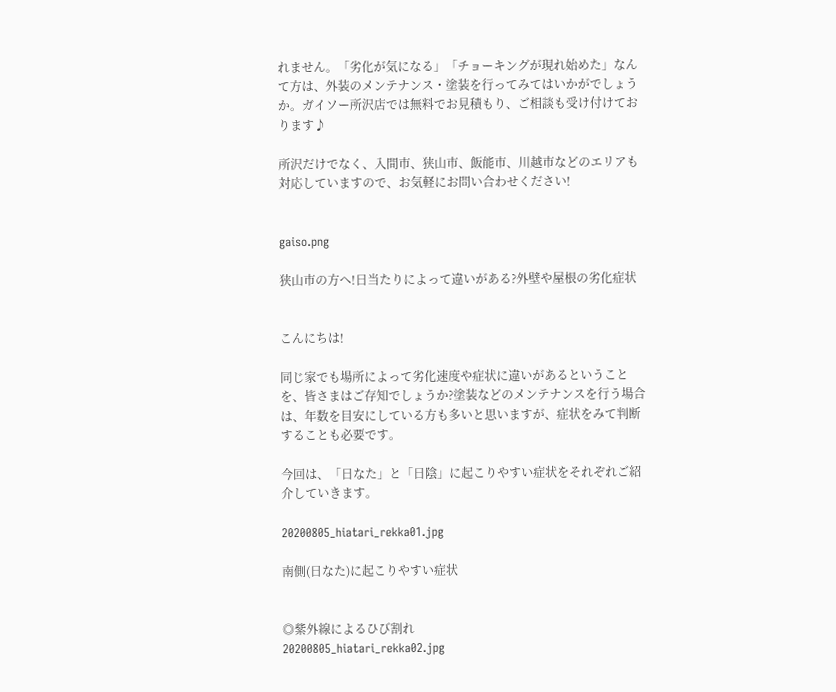れません。「劣化が気になる」「チョーキングが現れ始めた」なんて方は、外装のメンテナンス・塗装を行ってみてはいかがでしょうか。ガイソー所沢店では無料でお見積もり、ご相談も受け付けております♪

所沢だけでなく、入間市、狭山市、飯能市、川越市などのエリアも対応していますので、お気軽にお問い合わせください!


gaiso.png

狭山市の方へ!日当たりによって違いがある?外壁や屋根の劣化症状


こんにちは!

同じ家でも場所によって劣化速度や症状に違いがあるということを、皆さまはご存知でしょうか?塗装などのメンテナンスを行う場合は、年数を目安にしている方も多いと思いますが、症状をみて判断することも必要です。

今回は、「日なた」と「日陰」に起こりやすい症状をそれぞれご紹介していきます。

20200805_hiatari_rekka01.jpg

南側(日なた)に起こりやすい症状


◎紫外線によるひび割れ
20200805_hiatari_rekka02.jpg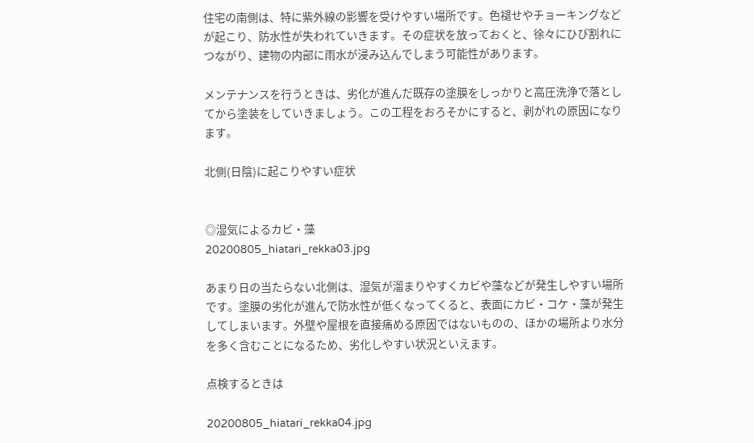住宅の南側は、特に紫外線の影響を受けやすい場所です。色褪せやチョーキングなどが起こり、防水性が失われていきます。その症状を放っておくと、徐々にひび割れにつながり、建物の内部に雨水が浸み込んでしまう可能性があります。

メンテナンスを行うときは、劣化が進んだ既存の塗膜をしっかりと高圧洗浄で落としてから塗装をしていきましょう。この工程をおろそかにすると、剥がれの原因になります。

北側(日陰)に起こりやすい症状


◎湿気によるカビ・藻
20200805_hiatari_rekka03.jpg

あまり日の当たらない北側は、湿気が溜まりやすくカビや藻などが発生しやすい場所です。塗膜の劣化が進んで防水性が低くなってくると、表面にカビ・コケ・藻が発生してしまいます。外壁や屋根を直接痛める原因ではないものの、ほかの場所より水分を多く含むことになるため、劣化しやすい状況といえます。

点検するときは

20200805_hiatari_rekka04.jpg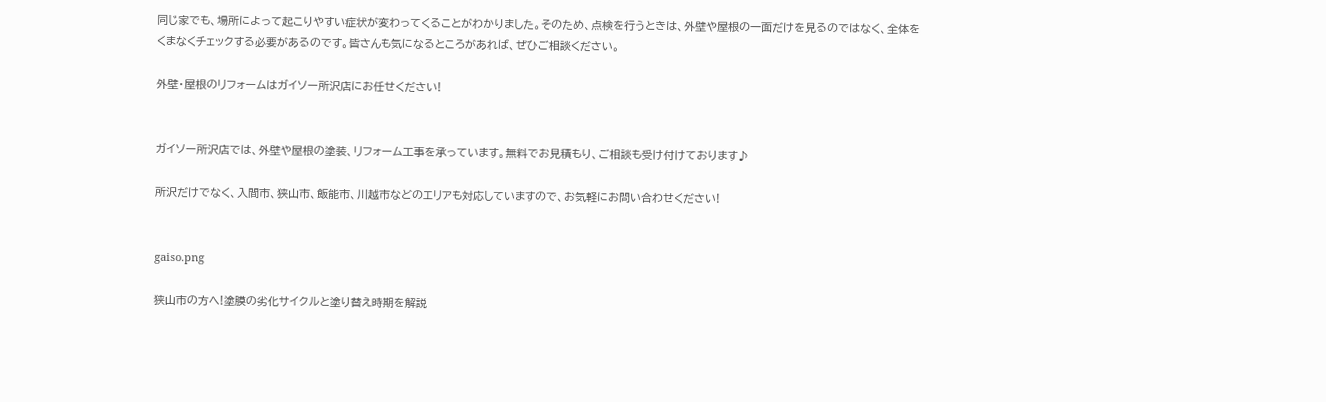同じ家でも、場所によって起こりやすい症状が変わってくることがわかりました。そのため、点検を行うときは、外壁や屋根の一面だけを見るのではなく、全体をくまなくチェックする必要があるのです。皆さんも気になるところがあれば、ぜひご相談ください。

外壁・屋根のリフォームはガイソー所沢店にお任せください!


ガイソー所沢店では、外壁や屋根の塗装、リフォーム工事を承っています。無料でお見積もり、ご相談も受け付けております♪

所沢だけでなく、入間市、狭山市、飯能市、川越市などのエリアも対応していますので、お気軽にお問い合わせください!


gaiso.png

狭山市の方へ!塗膜の劣化サイクルと塗り替え時期を解説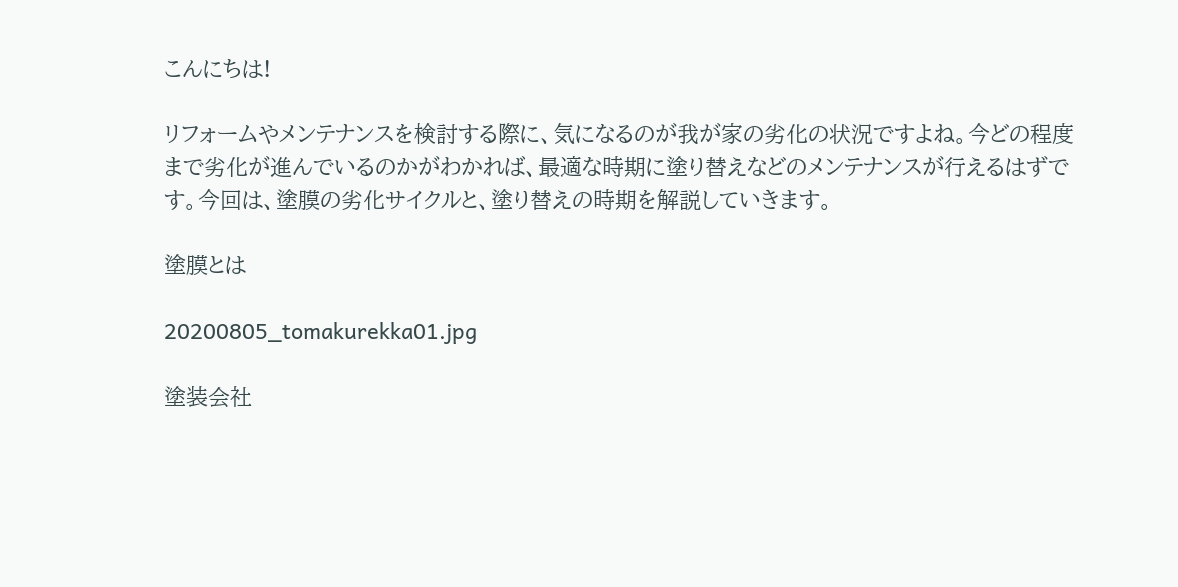こんにちは!

リフォームやメンテナンスを検討する際に、気になるのが我が家の劣化の状況ですよね。今どの程度まで劣化が進んでいるのかがわかれば、最適な時期に塗り替えなどのメンテナンスが行えるはずです。今回は、塗膜の劣化サイクルと、塗り替えの時期を解説していきます。

塗膜とは

20200805_tomakurekka01.jpg

塗装会社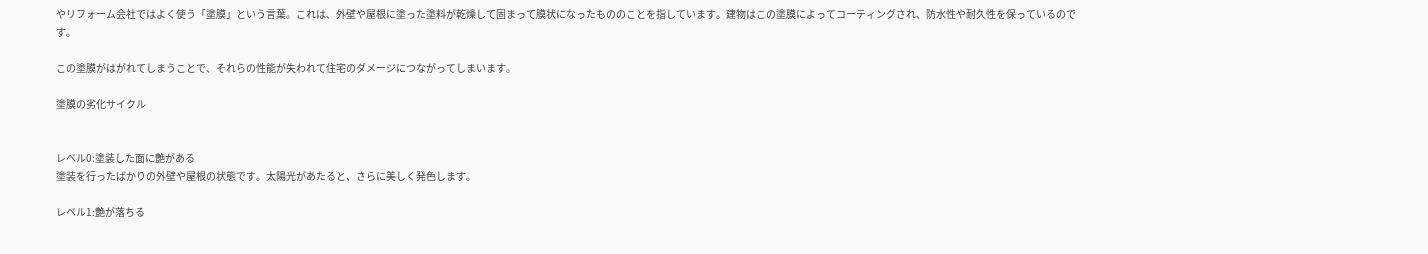やリフォーム会社ではよく使う「塗膜」という言葉。これは、外壁や屋根に塗った塗料が乾燥して固まって膜状になったもののことを指しています。建物はこの塗膜によってコーティングされ、防水性や耐久性を保っているのです。

この塗膜がはがれてしまうことで、それらの性能が失われて住宅のダメージにつながってしまいます。

塗膜の劣化サイクル


レベル0:塗装した面に艶がある
塗装を行ったばかりの外壁や屋根の状態です。太陽光があたると、さらに美しく発色します。

レベル1:艶が落ちる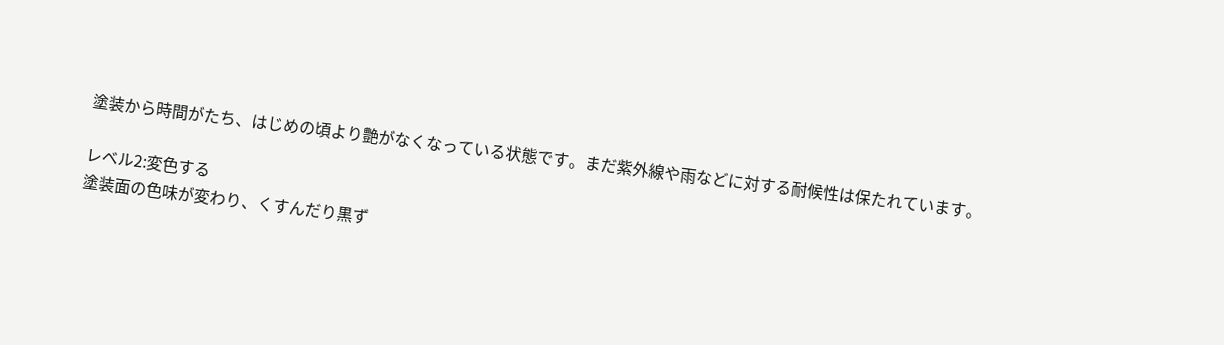塗装から時間がたち、はじめの頃より艶がなくなっている状態です。まだ紫外線や雨などに対する耐候性は保たれています。

レベル2:変色する
塗装面の色味が変わり、くすんだり黒ず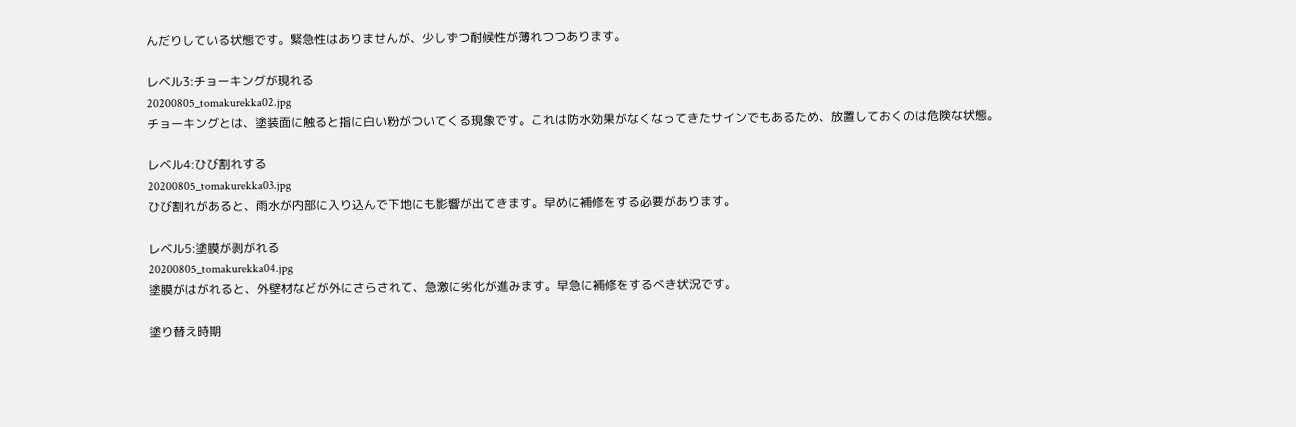んだりしている状態です。緊急性はありませんが、少しずつ耐候性が薄れつつあります。

レベル3:チョーキングが現れる
20200805_tomakurekka02.jpg
チョーキングとは、塗装面に触ると指に白い粉がついてくる現象です。これは防水効果がなくなってきたサインでもあるため、放置しておくのは危険な状態。

レベル4:ひび割れする
20200805_tomakurekka03.jpg
ひび割れがあると、雨水が内部に入り込んで下地にも影響が出てきます。早めに補修をする必要があります。

レベル5:塗膜が剥がれる
20200805_tomakurekka04.jpg
塗膜がはがれると、外壁材などが外にさらされて、急激に劣化が進みます。早急に補修をするべき状況です。

塗り替え時期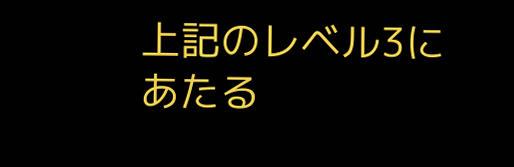上記のレベル3にあたる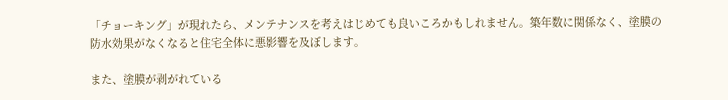「チョーキング」が現れたら、メンテナンスを考えはじめても良いころかもしれません。築年数に関係なく、塗膜の防水効果がなくなると住宅全体に悪影響を及ぼします。

また、塗膜が剥がれている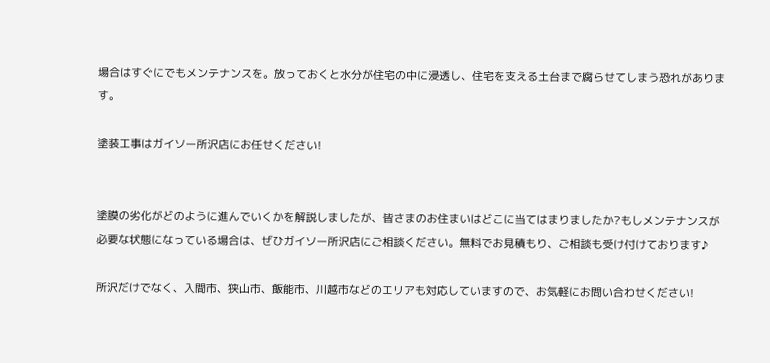場合はすぐにでもメンテナンスを。放っておくと水分が住宅の中に浸透し、住宅を支える土台まで腐らせてしまう恐れがあります。

塗装工事はガイソー所沢店にお任せください!


塗膜の劣化がどのように進んでいくかを解説しましたが、皆さまのお住まいはどこに当てはまりましたか?もしメンテナンスが必要な状態になっている場合は、ぜひガイソー所沢店にご相談ください。無料でお見積もり、ご相談も受け付けております♪

所沢だけでなく、入間市、狭山市、飯能市、川越市などのエリアも対応していますので、お気軽にお問い合わせください!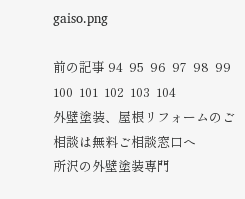gaiso.png

前の記事 94  95  96  97  98  99  100  101  102  103  104
外壁塗装、屋根リフォームのご相談は無料ご相談窓口へ
所沢の外壁塗装専門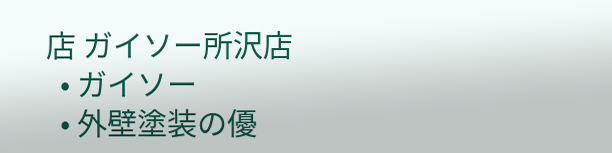店 ガイソー所沢店
  • ガイソー
  • 外壁塗装の優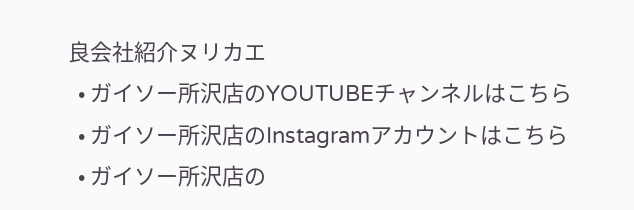良会社紹介ヌリカエ
  • ガイソー所沢店のYOUTUBEチャンネルはこちら
  • ガイソー所沢店のInstagramアカウントはこちら
  • ガイソー所沢店の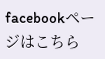facebookページはこちら